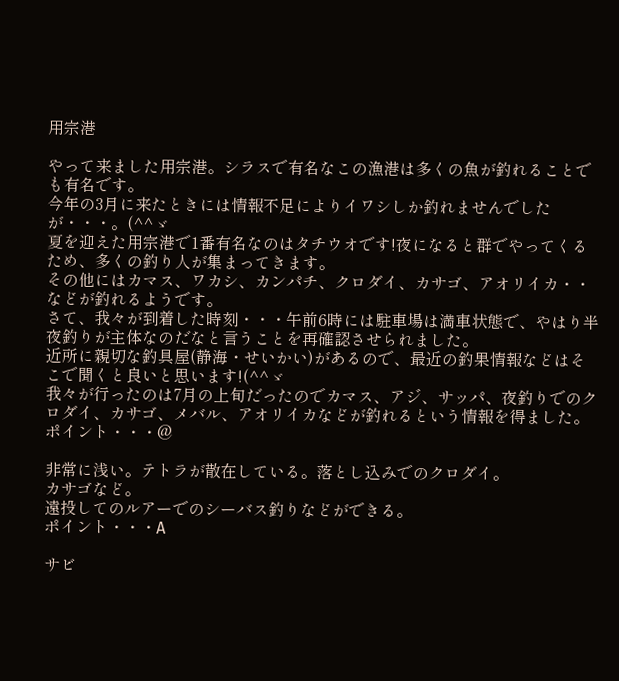用宗港

やって来ました用宗港。シラスで有名なこの漁港は多くの魚が釣れることでも有名です。
今年の3月に来たときには情報不足によりイワシしか釣れませんでしたが・・・。(^^ゞ
夏を迎えた用宗港で1番有名なのはタチウオです!夜になると群でやってくるため、多くの釣り人が集まってきます。
その他にはカマス、ワカシ、カンパチ、クロダイ、カサゴ、アオリイカ・・などが釣れるようです。
さて、我々が到着した時刻・・・午前6時には駐車場は満車状態で、やはり半夜釣りが主体なのだなと言うことを再確認させられました。
近所に親切な釣具屋(静海・せいかい)があるので、最近の釣果情報などはそこで聞くと良いと思います!(^^ゞ
我々が行ったのは7月の上旬だったのでカマス、アジ、サッパ、夜釣りでのクロダイ、カサゴ、メバル、アオリイカなどが釣れるという情報を得ました。
ポイント・・・@

非常に浅い。テトラが散在している。落とし込みでのクロダイ。
カサゴなど。
遠投してのルアーでのシーバス釣りなどができる。
ポイント・・・A

サビ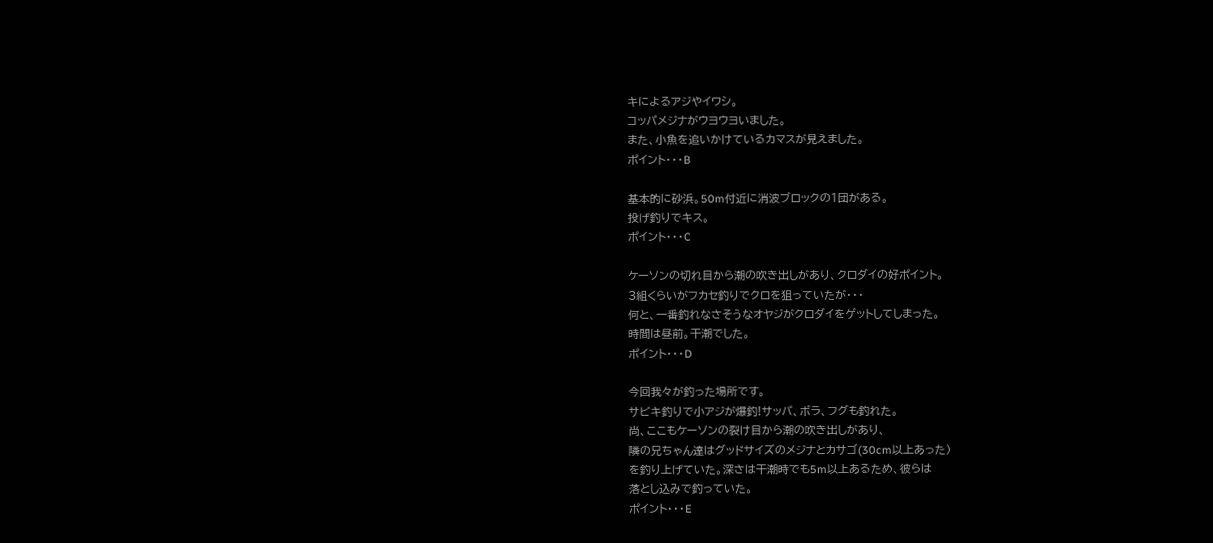キによるアジやイワシ。
コッパメジナがウヨウヨいました。
また、小魚を追いかけているカマスが見えました。
ポイント・・・B

基本的に砂浜。50m付近に消波ブロックの1団がある。
投げ釣りでキス。
ポイント・・・C

ケーソンの切れ目から潮の吹き出しがあり、クロダイの好ポイント。
3組くらいがフカセ釣りでクロを狙っていたが・・・
何と、一番釣れなさそうなオヤジがクロダイをゲットしてしまった。
時間は昼前。干潮でした。
ポイント・・・D

今回我々が釣った場所です。
サビキ釣りで小アジが爆釣!サッパ、ボラ、フグも釣れた。
尚、ここもケーソンの裂け目から潮の吹き出しがあり、
隣の兄ちゃん達はグッドサイズのメジナとカサゴ(30cm以上あった)
を釣り上げていた。深さは干潮時でも5m以上あるため、彼らは
落とし込みで釣っていた。
ポイント・・・E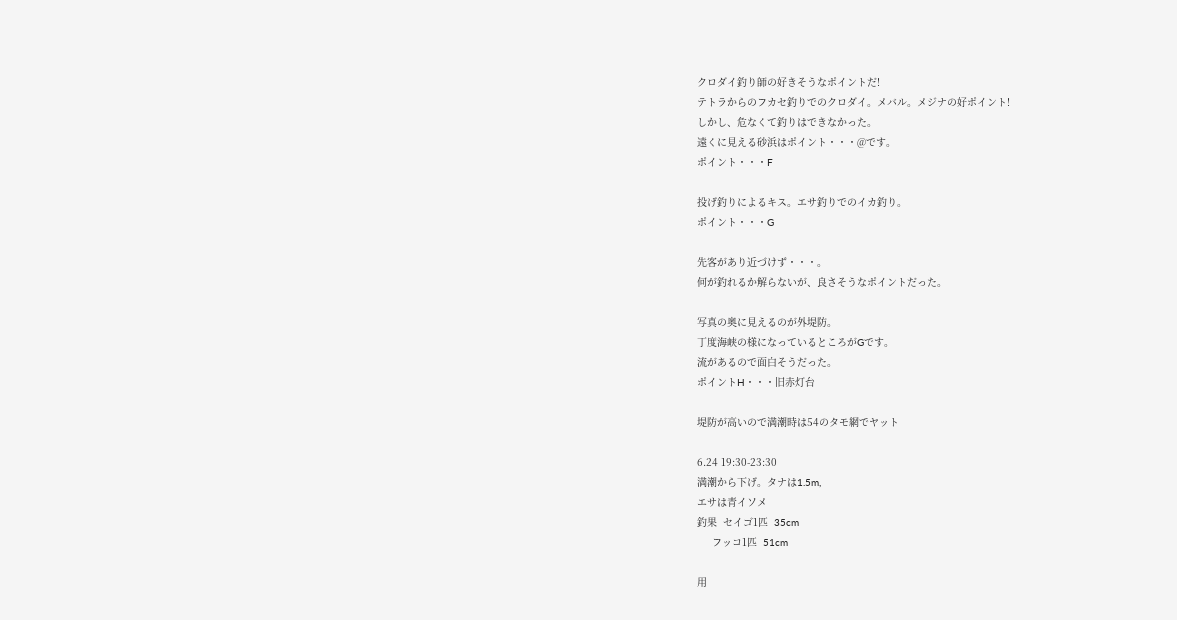クロダイ釣り師の好きそうなポイントだ!
テトラからのフカセ釣りでのクロダイ。メバル。メジナの好ポイント!
しかし、危なくて釣りはできなかった。
遠くに見える砂浜はポイント・・・@です。
ポイント・・・F

投げ釣りによるキス。エサ釣りでのイカ釣り。
ポイント・・・G

先客があり近づけず・・・。
何が釣れるか解らないが、良さそうなポイントだった。

写真の奥に見えるのが外堤防。
丁度海峡の様になっているところがGです。
流があるので面白そうだった。
ポイントH・・・旧赤灯台

堤防が高いので満潮時は54のタモ網でヤット

6.24 19:30-23:30
満潮から下げ。タナは1.5m,
エサは青イソメ
釣果  セイゴ1匹  35cm
     フッコ1匹  51cm

用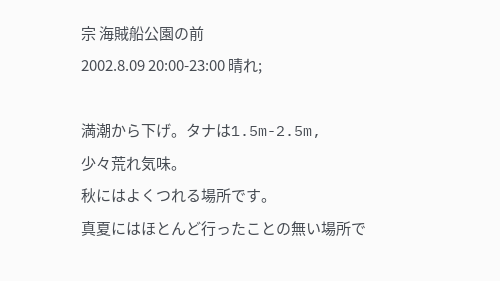宗 海賊船公園の前
2002.8.09 20:00-23:00 晴れ;

満潮から下げ。タナは1.5m-2.5m,
少々荒れ気味。
秋にはよくつれる場所です。
真夏にはほとんど行ったことの無い場所で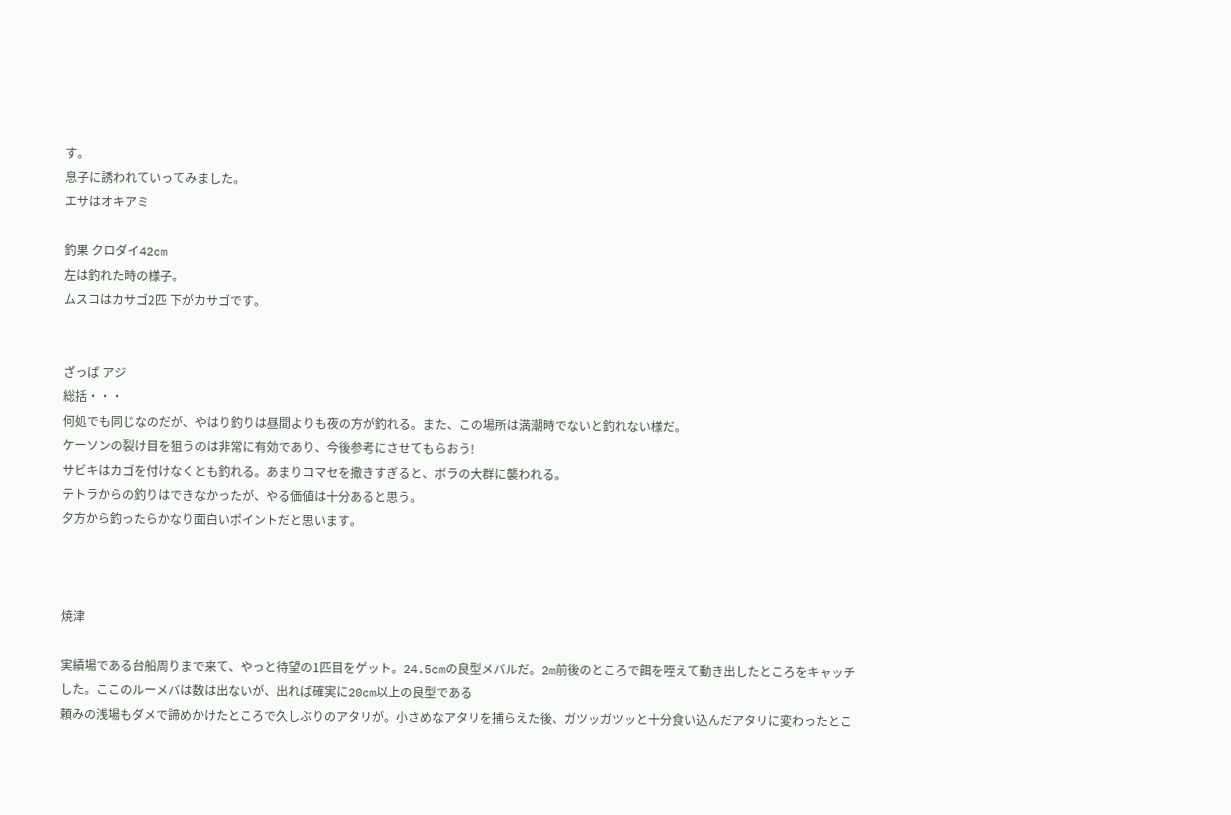す。
息子に誘われていってみました。
エサはオキアミ

釣果 クロダイ42cm
左は釣れた時の様子。
ムスコはカサゴ2匹 下がカサゴです。


ざっぱ アジ
総括・・・
何処でも同じなのだが、やはり釣りは昼間よりも夜の方が釣れる。また、この場所は満潮時でないと釣れない様だ。
ケーソンの裂け目を狙うのは非常に有効であり、今後参考にさせてもらおう!
サビキはカゴを付けなくとも釣れる。あまりコマセを撒きすぎると、ボラの大群に襲われる。
テトラからの釣りはできなかったが、やる価値は十分あると思う。
夕方から釣ったらかなり面白いポイントだと思います。



焼津

実績場である台船周りまで来て、やっと待望の1匹目をゲット。24.5cmの良型メバルだ。2m前後のところで餌を咥えて動き出したところをキャッチした。ここのルーメバは数は出ないが、出れば確実に20cm以上の良型である
頼みの浅場もダメで諦めかけたところで久しぶりのアタリが。小さめなアタリを捕らえた後、ガツッガツッと十分食い込んだアタリに変わったとこ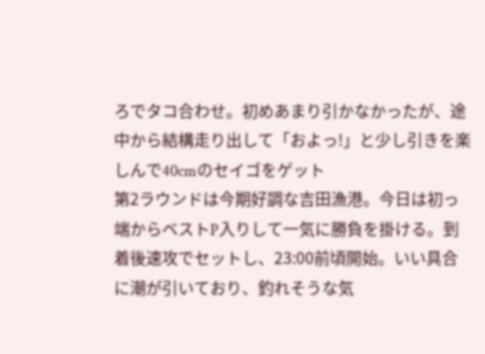ろでタコ合わせ。初めあまり引かなかったが、途中から結構走り出して「およっ!」と少し引きを楽しんで40cmのセイゴをゲット
第2ラウンドは今期好調な吉田漁港。今日は初っ端からベストP入りして一気に勝負を掛ける。到着後速攻でセットし、23:00前頃開始。いい具合に潮が引いており、釣れそうな気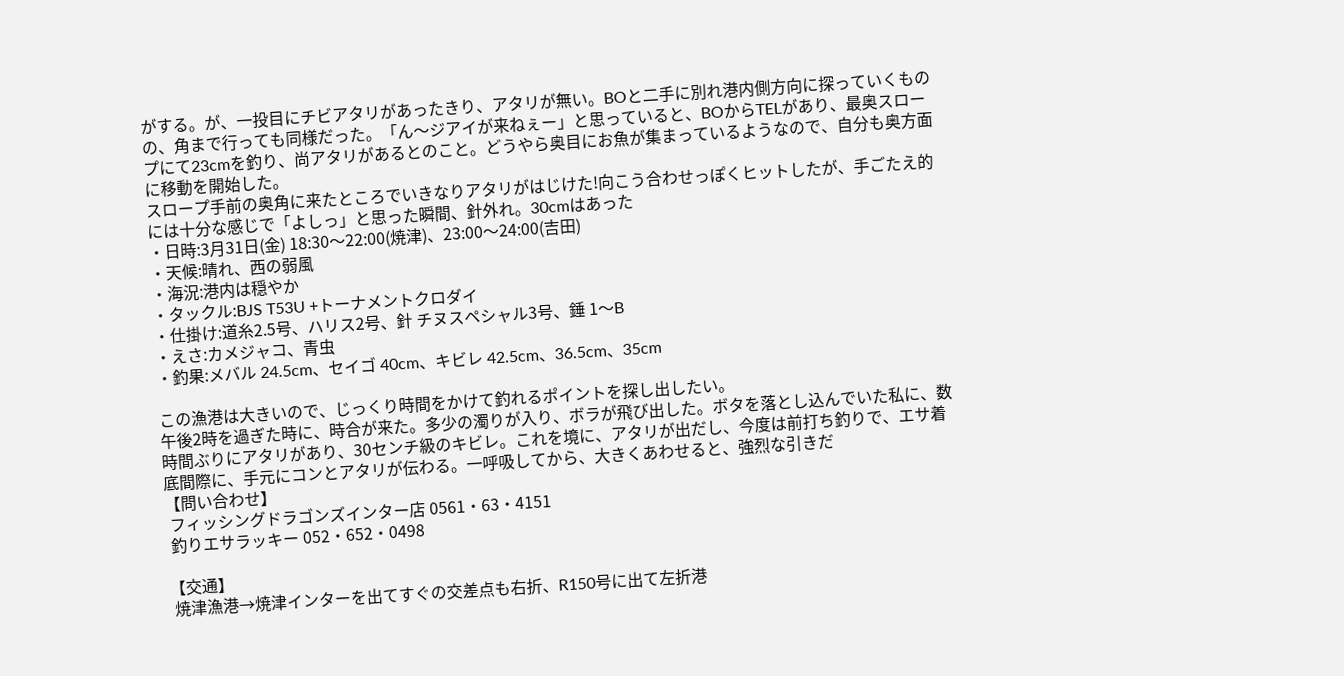がする。が、一投目にチビアタリがあったきり、アタリが無い。BOと二手に別れ港内側方向に探っていくものの、角まで行っても同様だった。「ん〜ジアイが来ねぇー」と思っていると、BOからTELがあり、最奥スロープにて23cmを釣り、尚アタリがあるとのこと。どうやら奥目にお魚が集まっているようなので、自分も奥方面に移動を開始した。
スロープ手前の奥角に来たところでいきなりアタリがはじけた!向こう合わせっぽくヒットしたが、手ごたえ的には十分な感じで「よしっ」と思った瞬間、針外れ。30cmはあった
・日時:3月31日(金) 18:30〜22:00(焼津)、23:00〜24:00(吉田)
・天候:晴れ、西の弱風
・海況:港内は穏やか
・タックル:BJS T53U +トーナメントクロダイ
・仕掛け:道糸2.5号、ハリス2号、針 チヌスペシャル3号、錘 1〜B
・えさ:カメジャコ、青虫
・釣果:メバル 24.5cm、セイゴ 40cm、キビレ 42.5cm、36.5cm、35cm

この漁港は大きいので、じっくり時間をかけて釣れるポイントを探し出したい。
午後2時を過ぎた時に、時合が来た。多少の濁りが入り、ボラが飛び出した。ボタを落とし込んでいた私に、数時間ぶりにアタリがあり、30センチ級のキビレ。これを境に、アタリが出だし、今度は前打ち釣りで、エサ着底間際に、手元にコンとアタリが伝わる。一呼吸してから、大きくあわせると、強烈な引きだ
【問い合わせ】
 フィッシングドラゴンズインター店 0561・63・4151
 釣りエサラッキー 052・652・0498

【交通】
 焼津漁港→焼津インターを出てすぐの交差点も右折、R150号に出て左折港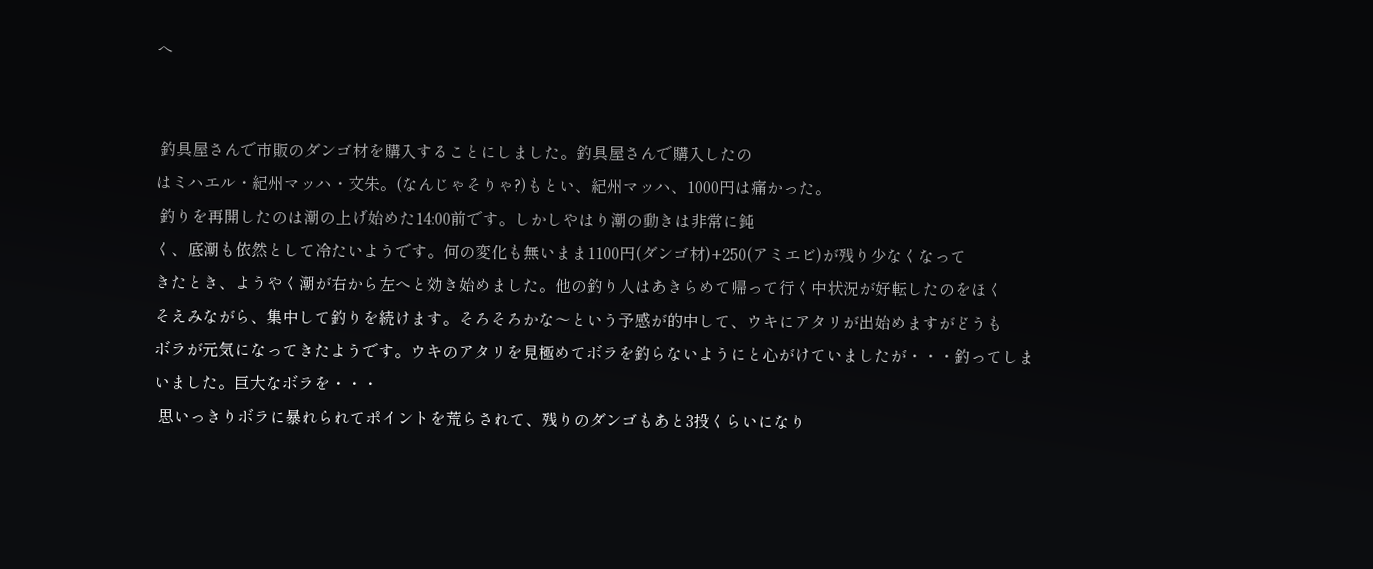へ


 釣具屋さんで市販のダンゴ材を購入することにしました。釣具屋さんで購入したの
はミハエル・紀州マッハ・文朱。(なんじゃそりゃ?)もとい、紀州マッハ、1000円は痛かった。
 釣りを再開したのは潮の上げ始めた14:00前です。しかしやはり潮の動きは非常に鈍
く、底潮も依然として冷たいようです。何の変化も無いまま1100円(ダンゴ材)+250(アミエビ)が残り少なくなって
きたとき、ようやく潮が右から左へと効き始めました。他の釣り人はあきらめて帰って行く中状況が好転したのをほく
そえみながら、集中して釣りを続けます。そろそろかな〜という予感が的中して、ウキにアタリが出始めますがどうも
ボラが元気になってきたようです。ウキのアタリを見極めてボラを釣らないようにと心がけていましたが・・・釣ってしま
いました。巨大なボラを・・・
 思いっきりボラに暴れられてポイントを荒らされて、残りのダンゴもあと3投くらいになり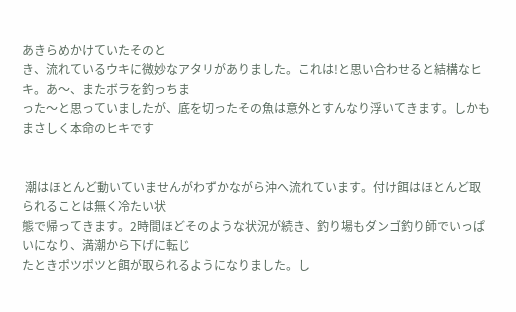あきらめかけていたそのと
き、流れているウキに微妙なアタリがありました。これは!と思い合わせると結構なヒキ。あ〜、またボラを釣っちま
った〜と思っていましたが、底を切ったその魚は意外とすんなり浮いてきます。しかもまさしく本命のヒキです


 潮はほとんど動いていませんがわずかながら沖へ流れています。付け餌はほとんど取られることは無く冷たい状
態で帰ってきます。2時間ほどそのような状況が続き、釣り場もダンゴ釣り師でいっぱいになり、満潮から下げに転じ
たときポツポツと餌が取られるようになりました。し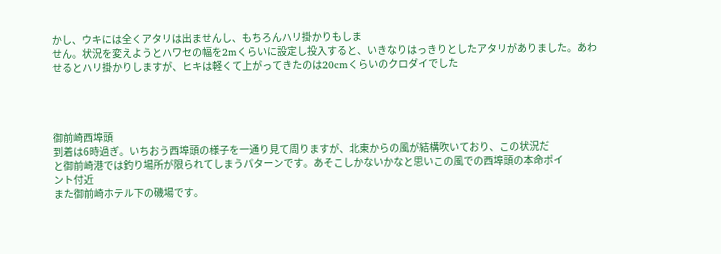かし、ウキには全くアタリは出ませんし、もちろんハリ掛かりもしま
せん。状況を変えようとハワセの幅を2mくらいに設定し投入すると、いきなりはっきりとしたアタリがありました。あわ
せるとハリ掛かりしますが、ヒキは軽くて上がってきたのは20cmくらいのクロダイでした




御前崎西埠頭
到着は6時過ぎ。いちおう西埠頭の様子を一通り見て周りますが、北東からの風が結構吹いており、この状況だ
と御前崎港では釣り場所が限られてしまうパターンです。あそこしかないかなと思いこの風での西埠頭の本命ポイ
ント付近
また御前崎ホテル下の磯場です。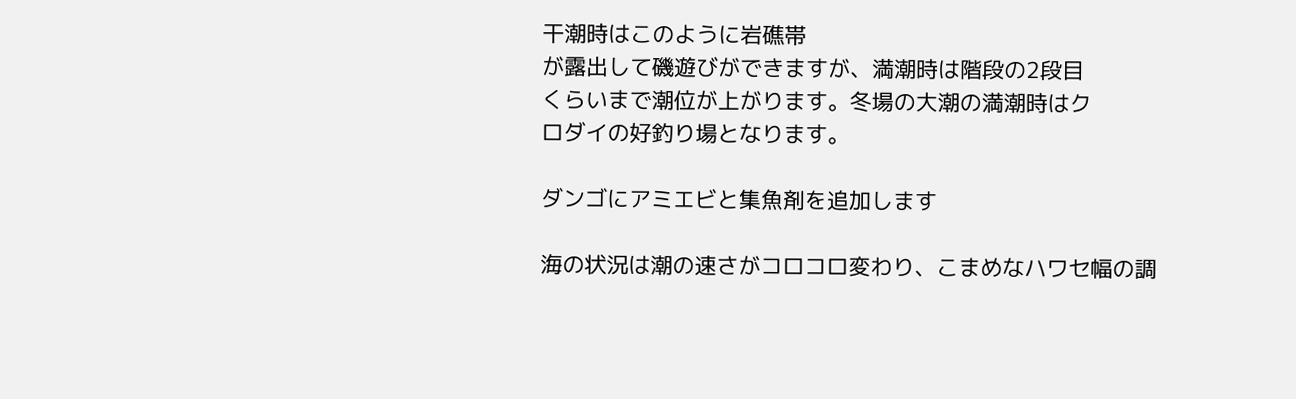干潮時はこのように岩礁帯
が露出して磯遊びができますが、満潮時は階段の2段目
くらいまで潮位が上がります。冬場の大潮の満潮時はク
ロダイの好釣り場となります。

ダンゴにアミエビと集魚剤を追加します

海の状況は潮の速さがコロコロ変わり、こまめなハワセ幅の調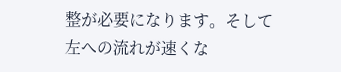整が必要になります。そして左への流れが速くな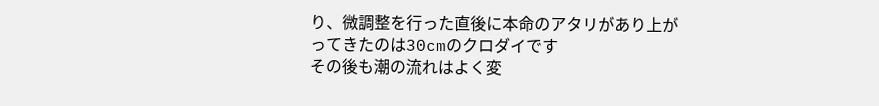り、微調整を行った直後に本命のアタリがあり上がってきたのは30cmのクロダイです
その後も潮の流れはよく変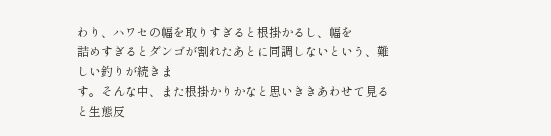わり、ハワセの幅を取りすぎると根掛かるし、幅を
詰めすぎるとダンゴが割れたあとに同調しないという、難しい釣りが続きま
す。そんな中、また根掛かりかなと思いききあわせて見ると生態反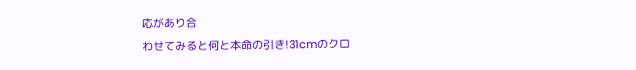応があり合
わせてみると何と本命の引き!31cmのクロ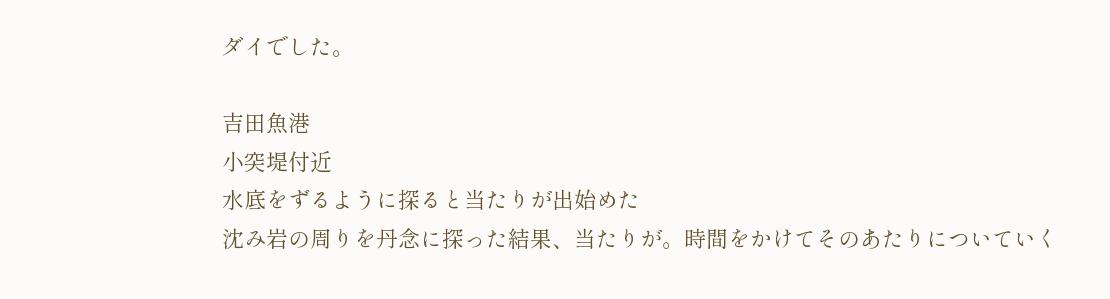ダイでした。

吉田魚港
小突堤付近
水底をずるように探ると当たりが出始めた
沈み岩の周りを丹念に探った結果、当たりが。時間をかけてそのあたりについていく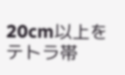20cm以上をテトラ帯